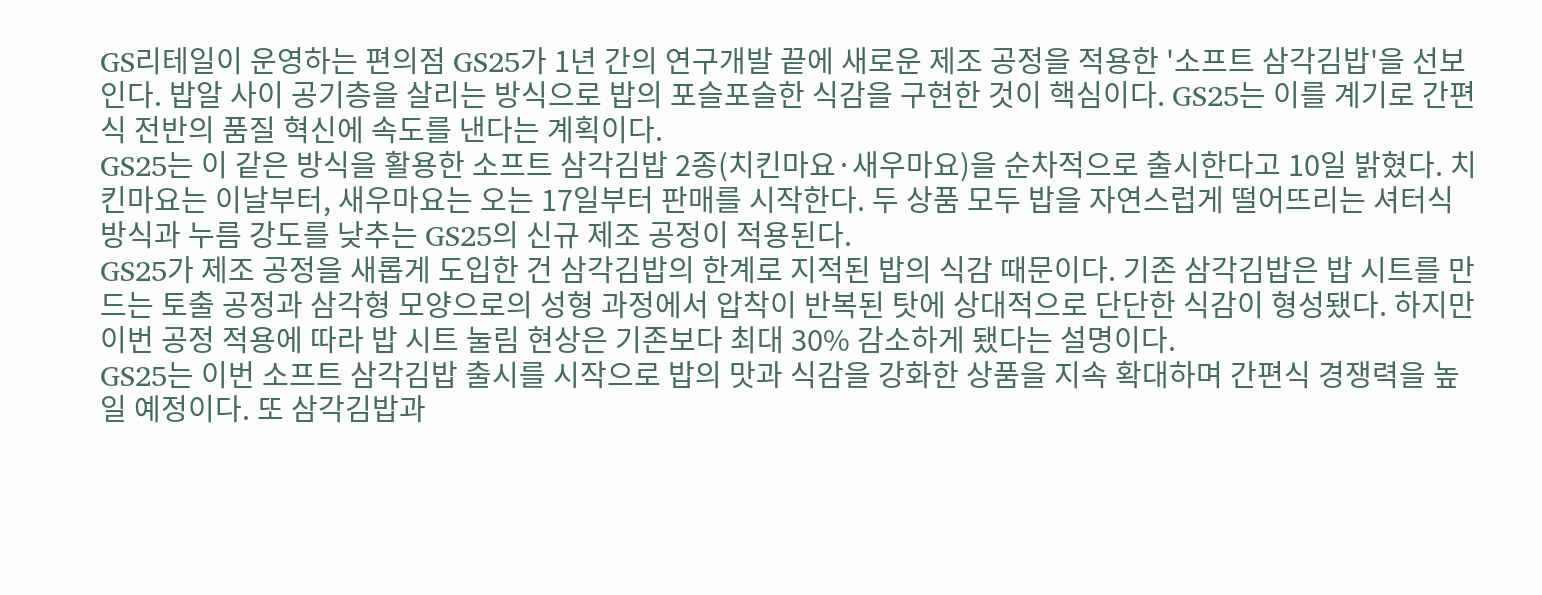GS리테일이 운영하는 편의점 GS25가 1년 간의 연구개발 끝에 새로운 제조 공정을 적용한 '소프트 삼각김밥'을 선보인다. 밥알 사이 공기층을 살리는 방식으로 밥의 포슬포슬한 식감을 구현한 것이 핵심이다. GS25는 이를 계기로 간편식 전반의 품질 혁신에 속도를 낸다는 계획이다.
GS25는 이 같은 방식을 활용한 소프트 삼각김밥 2종(치킨마요·새우마요)을 순차적으로 출시한다고 10일 밝혔다. 치킨마요는 이날부터, 새우마요는 오는 17일부터 판매를 시작한다. 두 상품 모두 밥을 자연스럽게 떨어뜨리는 셔터식 방식과 누름 강도를 낮추는 GS25의 신규 제조 공정이 적용된다.
GS25가 제조 공정을 새롭게 도입한 건 삼각김밥의 한계로 지적된 밥의 식감 때문이다. 기존 삼각김밥은 밥 시트를 만드는 토출 공정과 삼각형 모양으로의 성형 과정에서 압착이 반복된 탓에 상대적으로 단단한 식감이 형성됐다. 하지만 이번 공정 적용에 따라 밥 시트 눌림 현상은 기존보다 최대 30% 감소하게 됐다는 설명이다.
GS25는 이번 소프트 삼각김밥 출시를 시작으로 밥의 맛과 식감을 강화한 상품을 지속 확대하며 간편식 경쟁력을 높일 예정이다. 또 삼각김밥과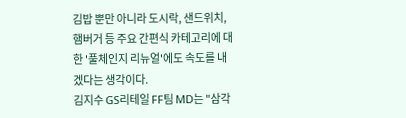김밥 뿐만 아니라 도시락, 샌드위치, 햄버거 등 주요 간편식 카테고리에 대한 '풀체인지 리뉴얼'에도 속도를 내겠다는 생각이다.
김지수 GS리테일 FF팀 MD는 "삼각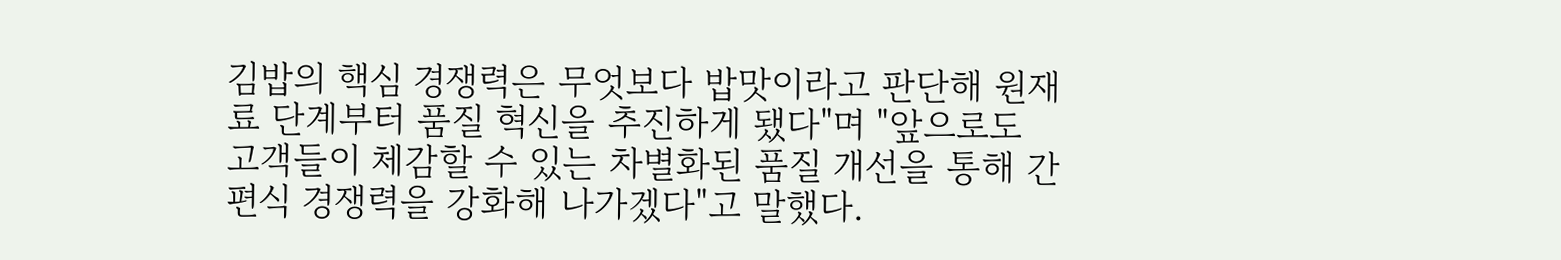김밥의 핵심 경쟁력은 무엇보다 밥맛이라고 판단해 원재료 단계부터 품질 혁신을 추진하게 됐다"며 "앞으로도 고객들이 체감할 수 있는 차별화된 품질 개선을 통해 간편식 경쟁력을 강화해 나가겠다"고 말했다.